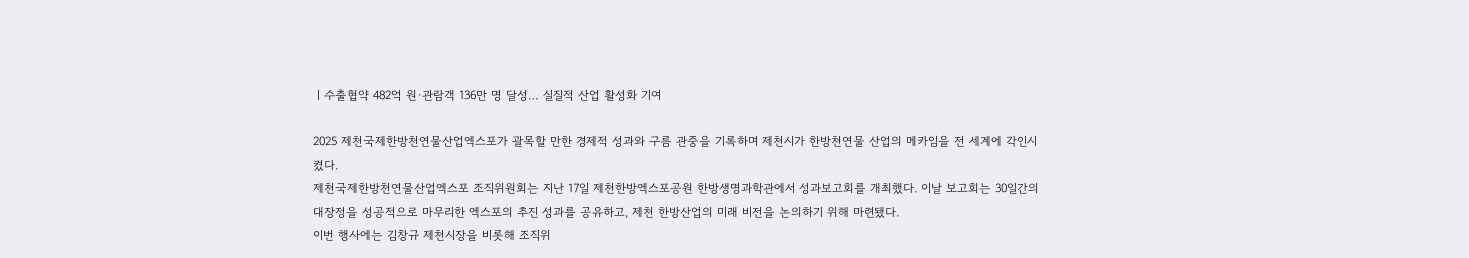ㅣ수출협약 482억 원·관람객 136만 명 달성… 실질적 산업 활성화 기여

2025 제천국제한방천연물산업엑스포가 괄목할 만한 경제적 성과와 구름 관중을 기록하며 제천시가 한방천연물 산업의 메카임을 전 세계에 각인시켰다.
제천국제한방천연물산업엑스포 조직위원회는 지난 17일 제천한방엑스포공원 한방생명과학관에서 성과보고회를 개최했다. 이날 보고회는 30일간의 대장정을 성공적으로 마무리한 엑스포의 추진 성과를 공유하고, 제천 한방산업의 미래 비전을 논의하기 위해 마련됐다.
이번 행사에는 김창규 제천시장을 비롯해 조직위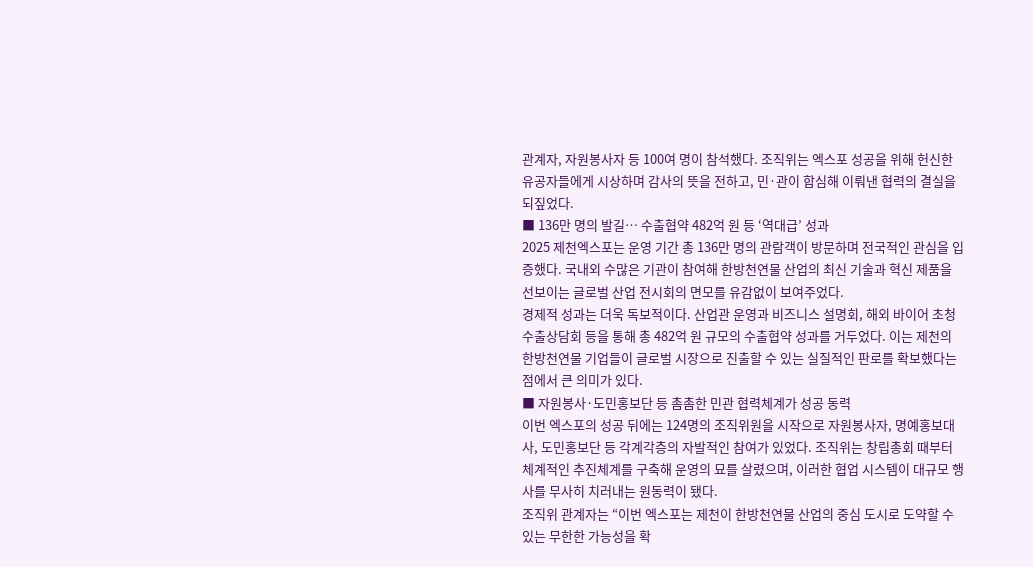관계자, 자원봉사자 등 100여 명이 참석했다. 조직위는 엑스포 성공을 위해 헌신한 유공자들에게 시상하며 감사의 뜻을 전하고, 민·관이 합심해 이뤄낸 협력의 결실을 되짚었다.
■ 136만 명의 발길… 수출협약 482억 원 등 ‘역대급’ 성과
2025 제천엑스포는 운영 기간 총 136만 명의 관람객이 방문하며 전국적인 관심을 입증했다. 국내외 수많은 기관이 참여해 한방천연물 산업의 최신 기술과 혁신 제품을 선보이는 글로벌 산업 전시회의 면모를 유감없이 보여주었다.
경제적 성과는 더욱 독보적이다. 산업관 운영과 비즈니스 설명회, 해외 바이어 초청 수출상담회 등을 통해 총 482억 원 규모의 수출협약 성과를 거두었다. 이는 제천의 한방천연물 기업들이 글로벌 시장으로 진출할 수 있는 실질적인 판로를 확보했다는 점에서 큰 의미가 있다.
■ 자원봉사·도민홍보단 등 촘촘한 민관 협력체계가 성공 동력
이번 엑스포의 성공 뒤에는 124명의 조직위원을 시작으로 자원봉사자, 명예홍보대사, 도민홍보단 등 각계각층의 자발적인 참여가 있었다. 조직위는 창립총회 때부터 체계적인 추진체계를 구축해 운영의 묘를 살렸으며, 이러한 협업 시스템이 대규모 행사를 무사히 치러내는 원동력이 됐다.
조직위 관계자는 “이번 엑스포는 제천이 한방천연물 산업의 중심 도시로 도약할 수 있는 무한한 가능성을 확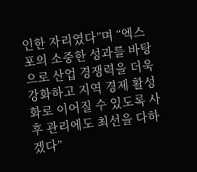인한 자리였다”며 “엑스포의 소중한 성과를 바탕으로 산업 경쟁력을 더욱 강화하고 지역 경제 활성화로 이어질 수 있도록 사후 관리에도 최선을 다하겠다”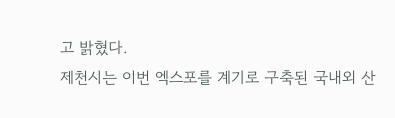고 밝혔다.
제천시는 이번 엑스포를 계기로 구축된 국내외 산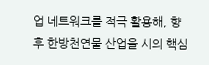업 네트워크를 적극 활용해, 향후 한방천연물 산업을 시의 핵심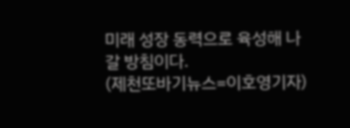미래 성장 동력으로 육성해 나갈 방침이다.
(제천또바기뉴스=이호영기자)